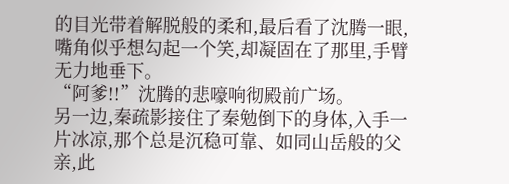的目光带着解脱般的柔和,最后看了沈腾一眼,嘴角似乎想勾起一个笑,却凝固在了那里,手臂无力地垂下。
“阿爹!!”沈腾的悲嚎响彻殿前广场。
另一边,秦疏影接住了秦勉倒下的身体,入手一片冰凉,那个总是沉稳可靠、如同山岳般的父亲,此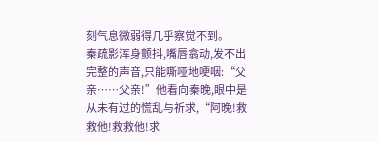刻气息微弱得几乎察觉不到。
秦疏影浑身颤抖,嘴唇翕动,发不出完整的声音,只能嘶哑地哽咽:“父亲……父亲!”他看向秦晚,眼中是从未有过的慌乱与祈求,“阿晚!救救他!救救他!求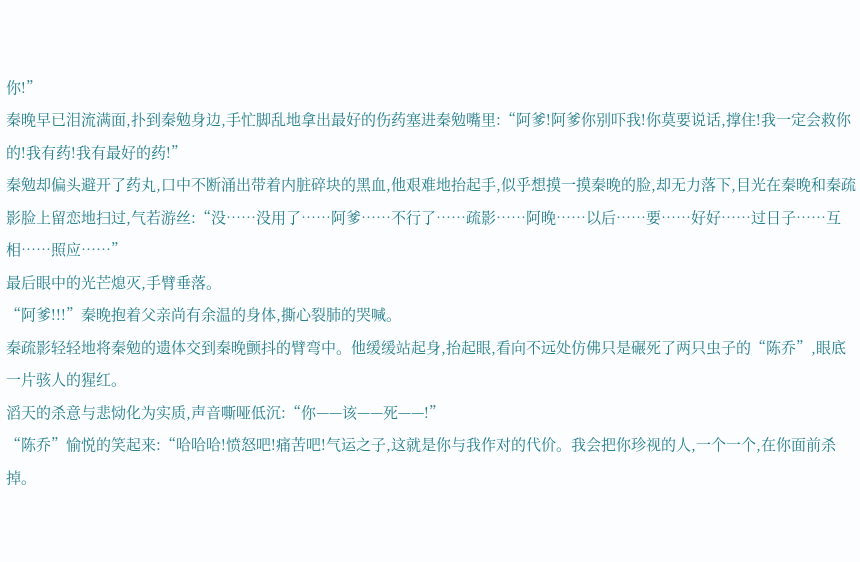你!”
秦晚早已泪流满面,扑到秦勉身边,手忙脚乱地拿出最好的伤药塞进秦勉嘴里:“阿爹!阿爹你别吓我!你莫要说话,撑住!我一定会救你的!我有药!我有最好的药!”
秦勉却偏头避开了药丸,口中不断涌出带着内脏碎块的黑血,他艰难地抬起手,似乎想摸一摸秦晚的脸,却无力落下,目光在秦晚和秦疏影脸上留恋地扫过,气若游丝:“没……没用了……阿爹……不行了……疏影……阿晚……以后……要……好好……过日子……互相……照应……”
最后眼中的光芒熄灭,手臂垂落。
“阿爹!!!”秦晚抱着父亲尚有余温的身体,撕心裂肺的哭喊。
秦疏影轻轻地将秦勉的遗体交到秦晚颤抖的臂弯中。他缓缓站起身,抬起眼,看向不远处仿佛只是碾死了两只虫子的“陈乔”,眼底一片骇人的猩红。
滔天的杀意与悲恸化为实质,声音嘶哑低沉:“你——该——死——!”
“陈乔”愉悦的笑起来:“哈哈哈!愤怒吧!痛苦吧!气运之子,这就是你与我作对的代价。我会把你珍视的人,一个一个,在你面前杀掉。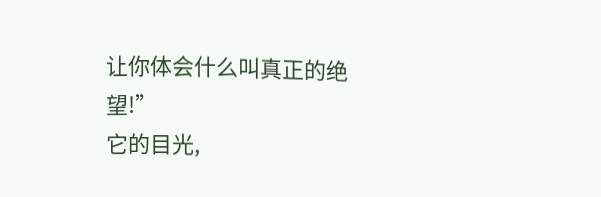让你体会什么叫真正的绝望!”
它的目光,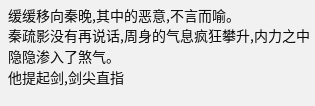缓缓移向秦晚,其中的恶意,不言而喻。
秦疏影没有再说话,周身的气息疯狂攀升,内力之中隐隐渗入了煞气。
他提起剑,剑尖直指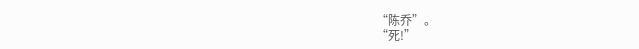“陈乔”。
“死!”